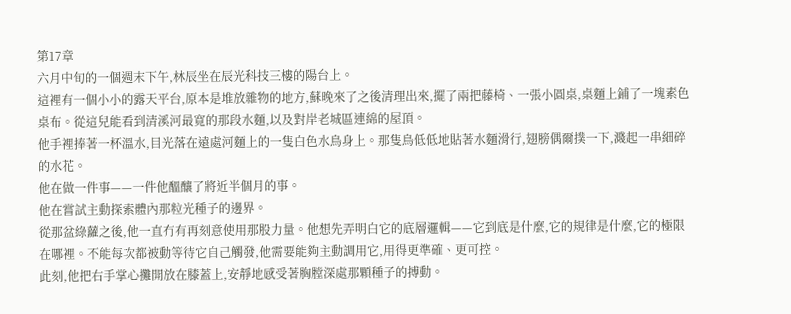第17章
六月中旬的一個週末下午,林辰坐在辰光科技三樓的陽台上。
這裡有一個小小的露天平台,原本是堆放雜物的地方,蘇晚來了之後清理出來,擺了兩把藤椅、一張小圓桌,桌麵上鋪了一塊素色桌布。從這兒能看到清溪河最寬的那段水麵,以及對岸老城區連綿的屋頂。
他手裡捧著一杯溫水,目光落在遠處河麵上的一隻白色水鳥身上。那隻鳥低低地貼著水麵滑行,翅膀偶爾撲一下,濺起一串細碎的水花。
他在做一件事——一件他醞釀了將近半個月的事。
他在嘗試主動探索體內那粒光種子的邊界。
從那盆綠蘿之後,他一直冇有再刻意使用那股力量。他想先弄明白它的底層邏輯——它到底是什麼,它的規律是什麼,它的極限在哪裡。不能每次都被動等待它自己觸發,他需要能夠主動調用它,用得更準確、更可控。
此刻,他把右手掌心攤開放在膝蓋上,安靜地感受著胸膛深處那顆種子的搏動。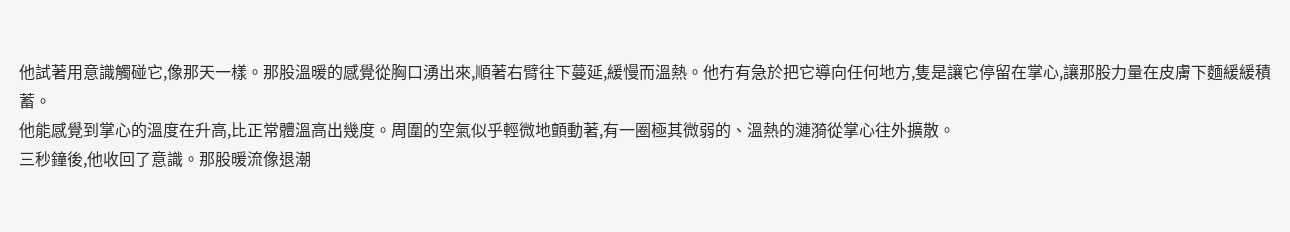他試著用意識觸碰它,像那天一樣。那股溫暖的感覺從胸口湧出來,順著右臂往下蔓延,緩慢而溫熱。他冇有急於把它導向任何地方,隻是讓它停留在掌心,讓那股力量在皮膚下麵緩緩積蓄。
他能感覺到掌心的溫度在升高,比正常體溫高出幾度。周圍的空氣似乎輕微地顫動著,有一圈極其微弱的、溫熱的漣漪從掌心往外擴散。
三秒鐘後,他收回了意識。那股暖流像退潮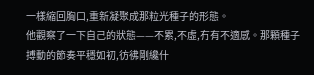一樣縮回胸口,重新凝聚成那粒光種子的形態。
他觀察了一下自己的狀態——不累,不虛,冇有不適感。那顆種子搏動的節奏平穩如初,彷彿剛纔什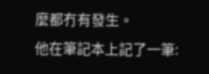麼都冇有發生。
他在筆記本上記了一筆: